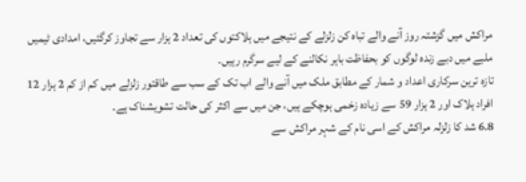مراکش میں گزشتہ روز آنے والے تباہ کن زلزلے کے نتیجے میں ہلاکتوں کی تعداد 2 ہزار سے تجاوز کرگئیں، امدادی ٹیمیں ملبے میں دبے زندہ لوگوں کو بحفاظت باہر نکالنے کے لیے سرگرم رہیں۔
تازہ ترین سرکاری اعداد و شمار کے مطابق ملک میں آنے والے اب تک کے سب سے طاقتور زلزلے میں کم از کم 2 ہزار 12 افراد ہلاک اور 2 ہزار 59 سے زیادہ زخمی ہوچکے ہیں، جن میں سے اکثر کی حالت تشویشناک ہے۔
6.8 شد کا زلزلہ مراکش کے اسی نام کے شہر مراکش سے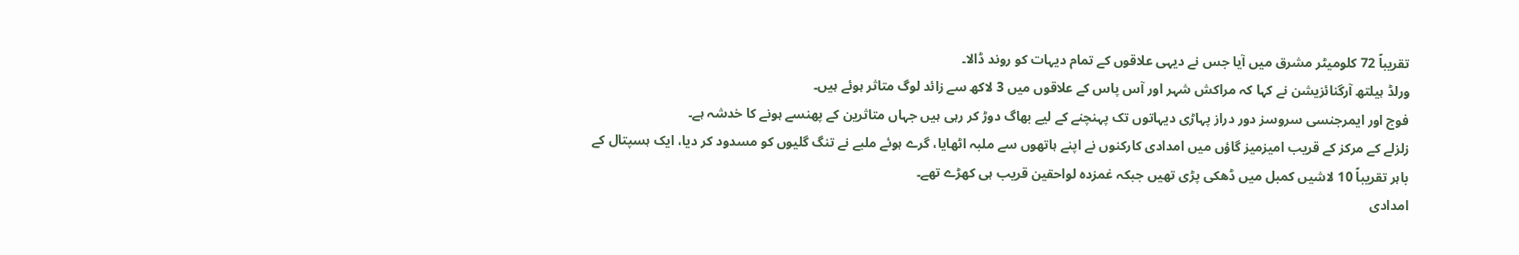تقریباً 72 کلومیٹر مشرق میں آیا جس نے دیہی علاقوں کے تمام دیہات کو روند ڈالا۔
ورلڈ ہیلتھ آرگنائزیشن نے کہا کہ مراکش شہر اور آس پاس کے علاقوں میں 3 لاکھ سے زائد لوگ متاثر ہوئے ہیں۔
فوج اور ایمرجنسی سروسز دور دراز پہاڑی دیہاتوں تک پہنچنے کے لیے بھاگ دوڑ کر رہی ہیں جہاں متاثرین کے پھنسے ہونے کا خدشہ ہے۔
زلزلے کے مرکز کے قریب امیزمیز گاؤں میں امدادی کارکنوں نے اپنے ہاتھوں سے ملبہ اٹھایا، گرے ہوئے ملبے نے تنگ گلیوں کو مسدود کر دیا، ایک ہسپتال کے باہر تقریباً 10 لاشیں کمبل میں ڈھکی پڑی تھیں جبکہ غمزدہ لواحقین قریب ہی کھڑے تھے۔
امدادی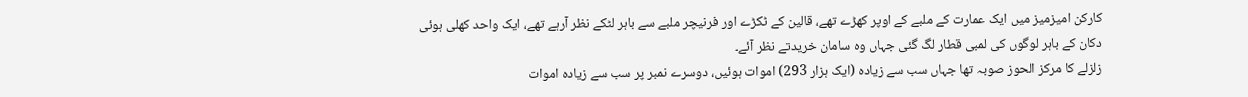کارکن امیزمیز میں ایک عمارت کے ملبے کے اوپر کھڑے تھے، قالین کے ٹکڑے اور فرنیچر ملبے سے باہر لٹکے نظر آرہے تھے، ایک واحد کھلی ہوئی دکان کے باہر لوگوں کی لمبی قطار لگ گئی جہاں وہ سامان خریدتے نظر آئے۔
زلزلے کا مرکز الحوز صوبہ تھا جہاں سب سے زیادہ (ایک ہزار 293) اموات ہوئیں، دوسرے نمبر پر سب سے زیادہ اموات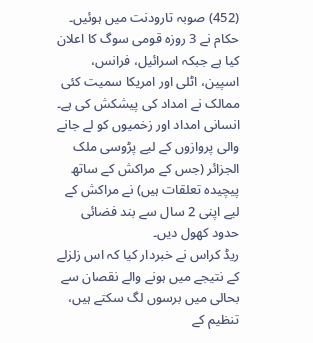(452) صوبہ تارودنت میں ہوئیں۔
حکام نے 3 روزہ قومی سوگ کا اعلان کیا ہے جبکہ اسرائیل، فرانس، اسپین، اٹلی اور امریکا سمیت کئی ممالک نے امداد کی پیشکش کی ہے۔
انسانی امداد اور زخمیوں کو لے جانے والی پروازوں کے لیے پڑوسی ملک الجزائر (جس کے مراکش کے ساتھ پیچیدہ تعلقات ہیں) نے مراکش کے لیے اپنی 2 سال سے بند فضائی حدود کھول دیں۔
ریڈ کراس نے خبردار کیا کہ اس زلزلے کے نتیجے میں ہونے والے نقصان سے بحالی میں برسوں لگ سکتے ہیں، تنظیم کے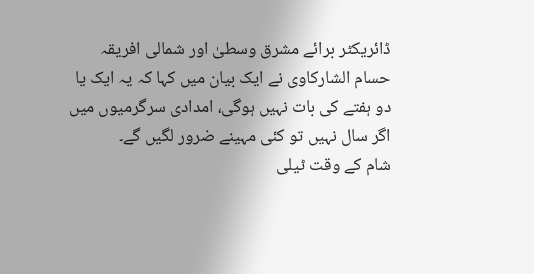ڈائریکٹر برائے مشرق وسطیٰ اور شمالی افریقہ حسام الشارکاوی نے ایک بیان میں کہا کہ یہ ایک یا دو ہفتے کی بات نہیں ہوگی، امدادی سرگرمیوں میں اگر سال نہیں تو کئی مہینے ضرور لگیں گے۔
شام کے وقت ٹیلی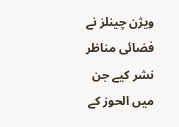ویژن چینلز نے فضائی مناظر نشر کیے جن میں الحوز کے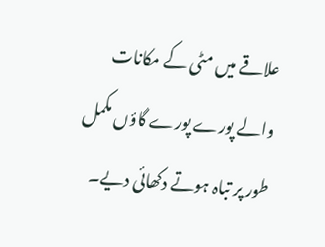علاقے میں مٹی کے مکانات والے پورے پورے گاؤں مکمل طور پر تباہ ہوتے دکھائی دیے۔